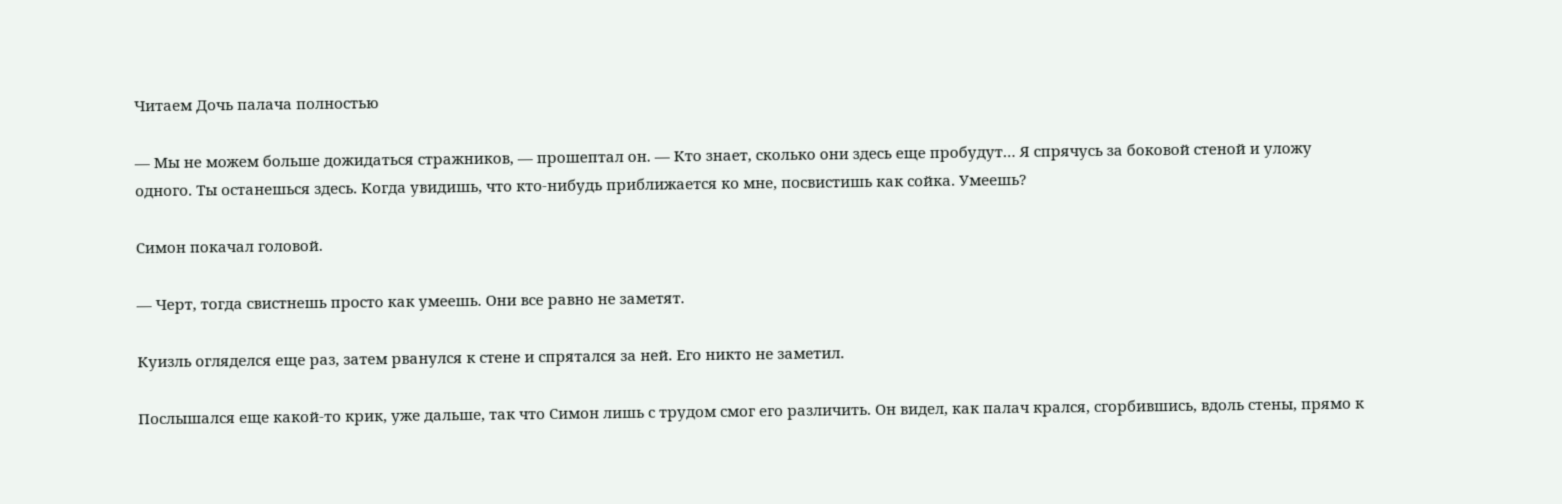Читаем Дочь палача полностью

— Мы не можем больше дожидаться стражников, — прошептал он. — Кто знает, сколько они здесь еще пробудут… Я спрячусь за боковой стеной и уложу одного. Ты останешься здесь. Когда увидишь, что кто-нибудь приближается ко мне, посвистишь как сойка. Умеешь?

Симон покачал головой.

— Черт, тогда свистнешь просто как умеешь. Они все равно не заметят.

Куизль огляделся еще раз, затем рванулся к стене и спрятался за ней. Его никто не заметил.

Послышался еще какой-то крик, уже дальше, так что Симон лишь с трудом смог его различить. Он видел, как палач крался, сгорбившись, вдоль стены, прямо к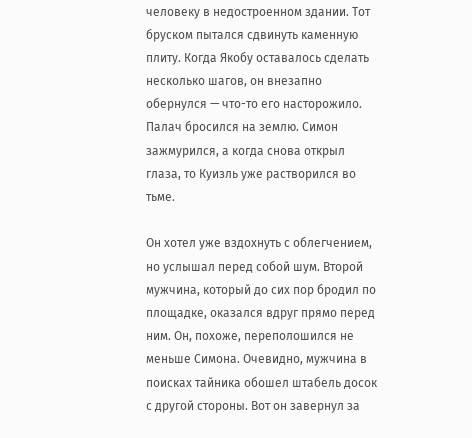человеку в недостроенном здании. Тот бруском пытался сдвинуть каменную плиту. Когда Якобу оставалось сделать несколько шагов, он внезапно обернулся — что-то его насторожило. Палач бросился на землю. Симон зажмурился, а когда снова открыл глаза, то Куизль уже растворился во тьме.

Он хотел уже вздохнуть с облегчением, но услышал перед собой шум. Второй мужчина, который до сих пор бродил по площадке, оказался вдруг прямо перед ним. Он, похоже, переполошился не меньше Симона. Очевидно, мужчина в поисках тайника обошел штабель досок с другой стороны. Вот он завернул за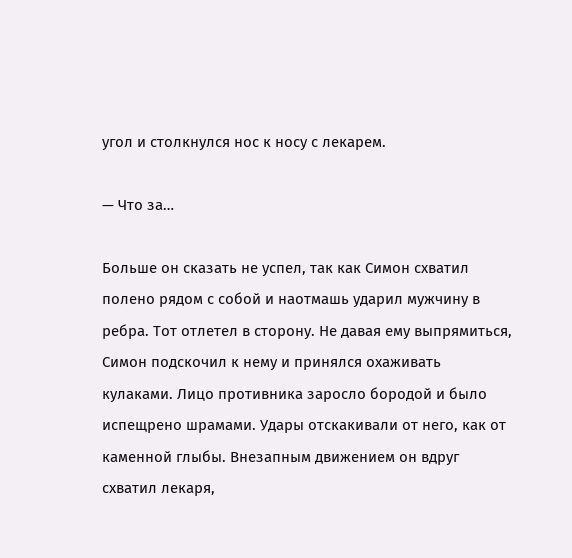угол и столкнулся нос к носу с лекарем.

— Что за…

Больше он сказать не успел, так как Симон схватил полено рядом с собой и наотмашь ударил мужчину в ребра. Тот отлетел в сторону. Не давая ему выпрямиться, Симон подскочил к нему и принялся охаживать кулаками. Лицо противника заросло бородой и было испещрено шрамами. Удары отскакивали от него, как от каменной глыбы. Внезапным движением он вдруг схватил лекаря,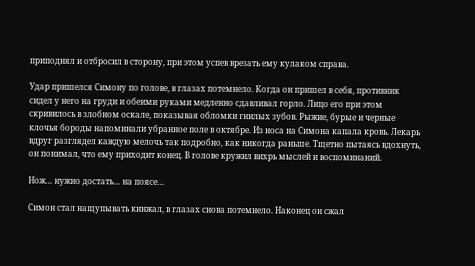приподнял и отбросил в сторону, при этом успев врезать ему кулаком справа.

Удар пришелся Симону по голове, в глазах потемнело. Когда он пришел в себя, противник сидел у него на груди и обеими руками медленно сдавливал горло. Лицо его при этом скривилось в злобном оскале, показывая обломки гнилых зубов. Рыжие, бурые и черные клочья бороды напоминали убранное поле в октябре. Из носа на Симона капала кровь. Лекарь вдруг разглядел каждую мелочь так подробно, как никогда раньше. Тщетно пытаясь вдохнуть, он понимал, что ему приходит конец. В голове кружил вихрь мыслей и воспоминаний.

Нож… нужно достать… на поясе…

Симон стал нащупывать кинжал, в глазах снова потемнело. Наконец он сжал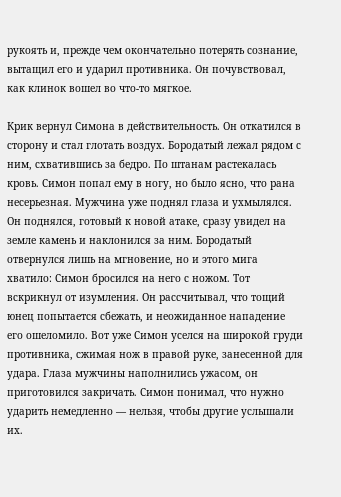рукоять и, прежде чем окончательно потерять сознание, вытащил его и ударил противника. Он почувствовал, как клинок вошел во что-то мягкое.

Крик вернул Симона в действительность. Он откатился в сторону и стал глотать воздух. Бородатый лежал рядом с ним, схватившись за бедро. По штанам растекалась кровь. Симон попал ему в ногу, но было ясно, что рана несерьезная. Мужчина уже поднял глаза и ухмылялся. Он поднялся, готовый к новой атаке, сразу увидел на земле камень и наклонился за ним. Бородатый отвернулся лишь на мгновение, но и этого мига хватило: Симон бросился на него с ножом. Тот вскрикнул от изумления. Он рассчитывал, что тощий юнец попытается сбежать, и неожиданное нападение его ошеломило. Вот уже Симон уселся на широкой груди противника, сжимая нож в правой руке, занесенной для удара. Глаза мужчины наполнились ужасом, он приготовился закричать. Симон понимал, что нужно ударить немедленно — нельзя, чтобы другие услышали их.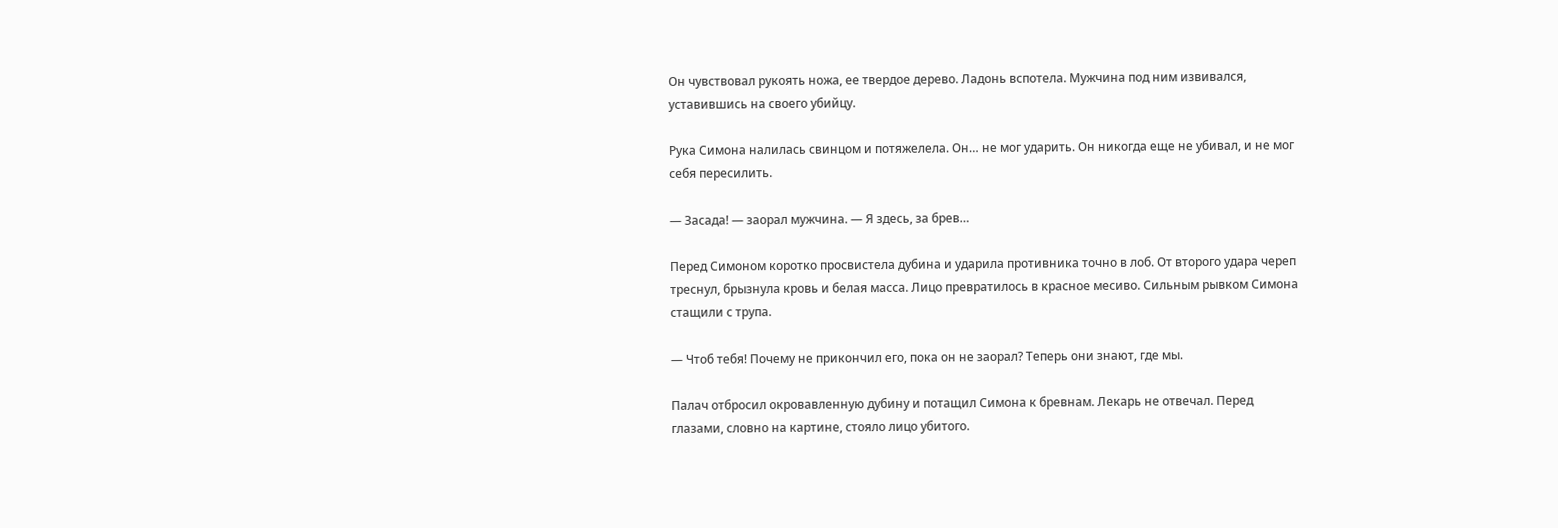Он чувствовал рукоять ножа, ее твердое дерево. Ладонь вспотела. Мужчина под ним извивался, уставившись на своего убийцу.

Рука Симона налилась свинцом и потяжелела. Он… не мог ударить. Он никогда еще не убивал, и не мог себя пересилить.

— Засада! — заорал мужчина. — Я здесь, за брев…

Перед Симоном коротко просвистела дубина и ударила противника точно в лоб. От второго удара череп треснул, брызнула кровь и белая масса. Лицо превратилось в красное месиво. Сильным рывком Симона стащили с трупа.

— Чтоб тебя! Почему не прикончил его, пока он не заорал? Теперь они знают, где мы.

Палач отбросил окровавленную дубину и потащил Симона к бревнам. Лекарь не отвечал. Перед глазами, словно на картине, стояло лицо убитого.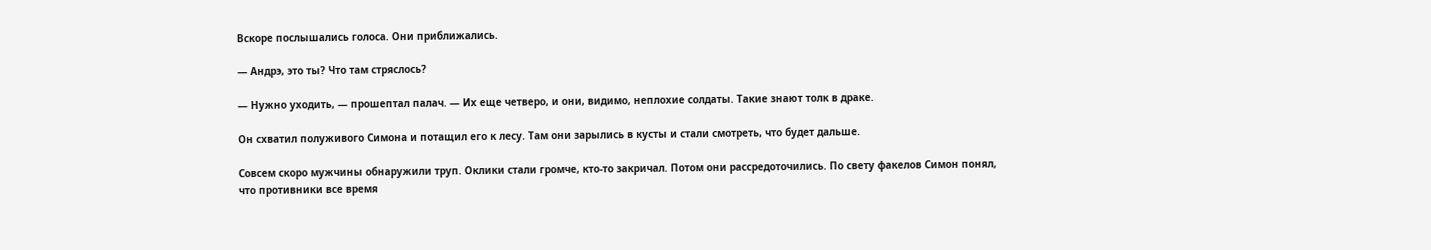Вскоре послышались голоса. Они приближались.

— Андрэ, это ты? Что там стряслось?

— Нужно уходить, — прошептал палач. — Их еще четверо, и они, видимо, неплохие солдаты. Такие знают толк в драке.

Он схватил полуживого Симона и потащил его к лесу. Там они зарылись в кусты и стали смотреть, что будет дальше.

Совсем скоро мужчины обнаружили труп. Оклики стали громче, кто-то закричал. Потом они рассредоточились. По свету факелов Симон понял, что противники все время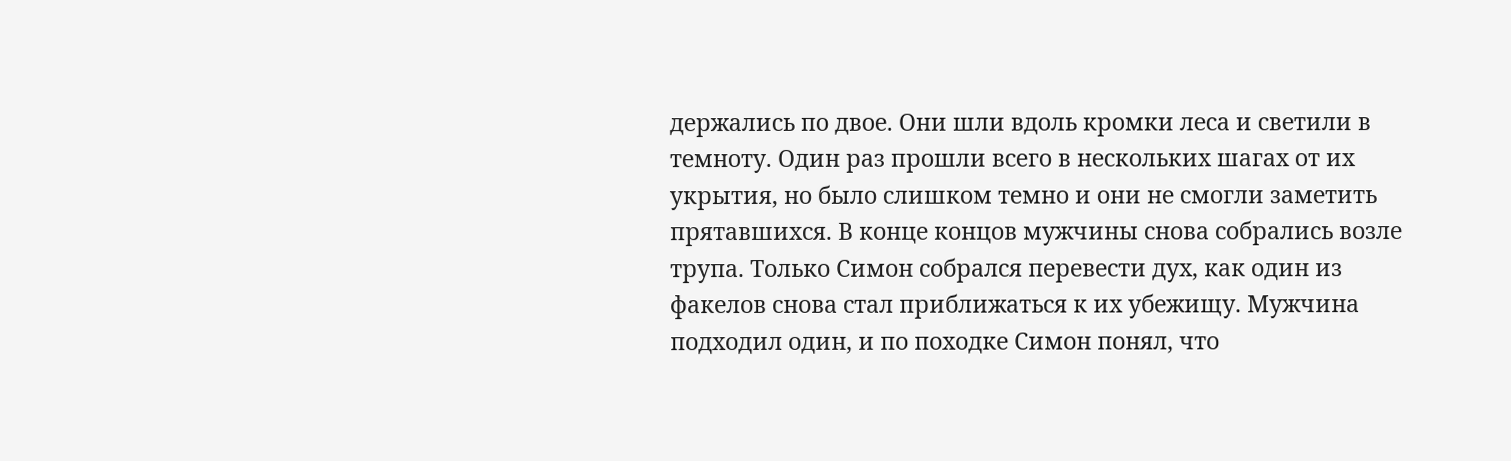держались по двое. Они шли вдоль кромки леса и светили в темноту. Один раз прошли всего в нескольких шагах от их укрытия, но было слишком темно и они не смогли заметить прятавшихся. В конце концов мужчины снова собрались возле трупа. Только Симон собрался перевести дух, как один из факелов снова стал приближаться к их убежищу. Мужчина подходил один, и по походке Симон понял, что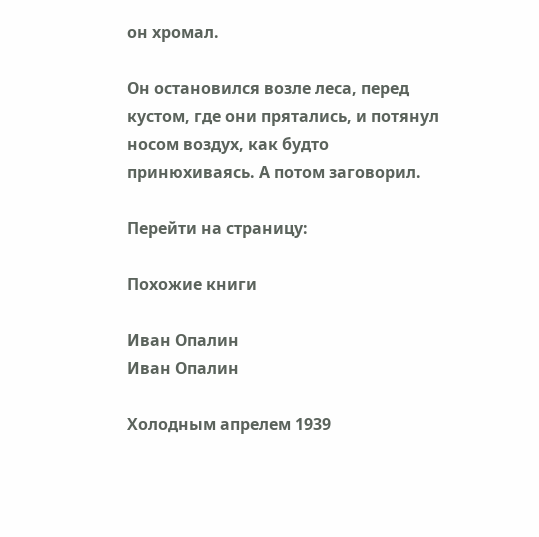он хромал.

Он остановился возле леса, перед кустом, где они прятались, и потянул носом воздух, как будто принюхиваясь. А потом заговорил.

Перейти на страницу:

Похожие книги

Иван Опалин
Иван Опалин

Холодным апрелем 1939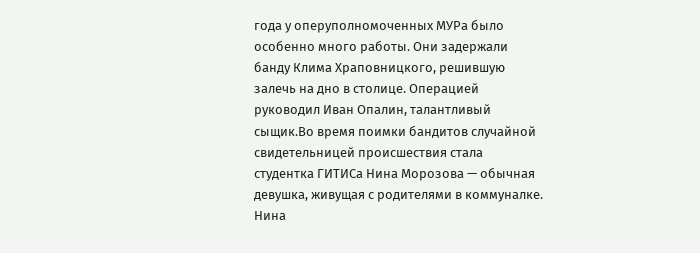года у оперуполномоченных МУРа было особенно много работы. Они задержали банду Клима Храповницкого, решившую залечь на дно в столице. Операцией руководил Иван Опалин, талантливый сыщик.Во время поимки бандитов случайной свидетельницей происшествия стала студентка ГИТИСа Нина Морозова — обычная девушка, живущая с родителями в коммуналке. Нина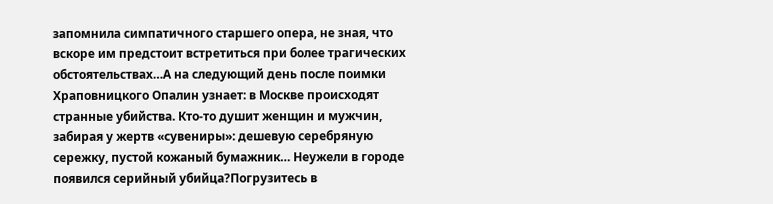запомнила симпатичного старшего опера, не зная, что вскоре им предстоит встретиться при более трагических обстоятельствах…А на следующий день после поимки Храповницкого Опалин узнает: в Москве происходят странные убийства. Кто-то душит женщин и мужчин, забирая у жертв «сувениры»: дешевую серебряную сережку, пустой кожаный бумажник… Неужели в городе появился серийный убийца?Погрузитесь в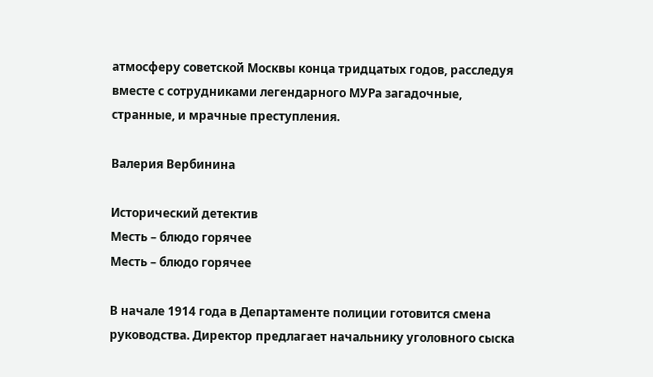атмосферу советской Москвы конца тридцатых годов, расследуя вместе с сотрудниками легендарного МУРа загадочные, странные, и мрачные преступления.

Валерия Вербинина

Исторический детектив
Месть – блюдо горячее
Месть – блюдо горячее

В начале 1914 года в Департаменте полиции готовится смена руководства. Директор предлагает начальнику уголовного сыска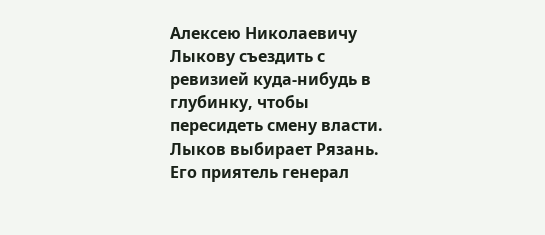Алексею Николаевичу Лыкову съездить с ревизией куда-нибудь в глубинку, чтобы пересидеть смену власти. Лыков выбирает Рязань. Его приятель генерал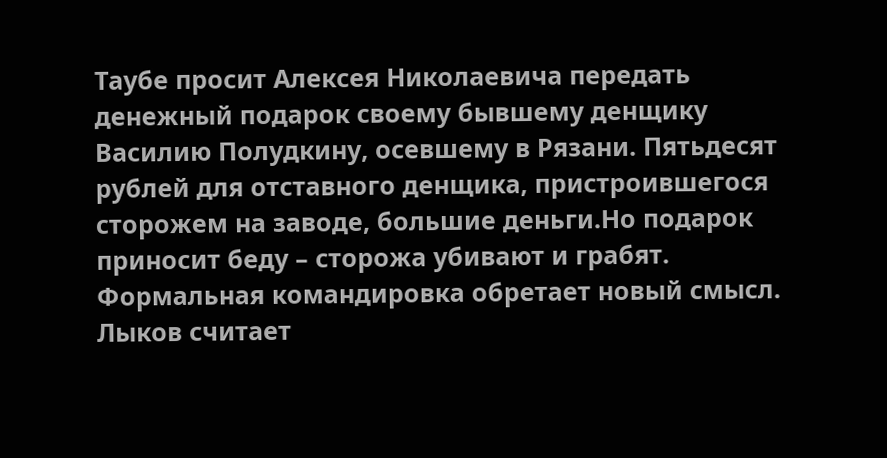Таубе просит Алексея Николаевича передать денежный подарок своему бывшему денщику Василию Полудкину, осевшему в Рязани. Пятьдесят рублей для отставного денщика, пристроившегося сторожем на заводе, большие деньги.Но подарок приносит беду – сторожа убивают и грабят. Формальная командировка обретает новый смысл. Лыков считает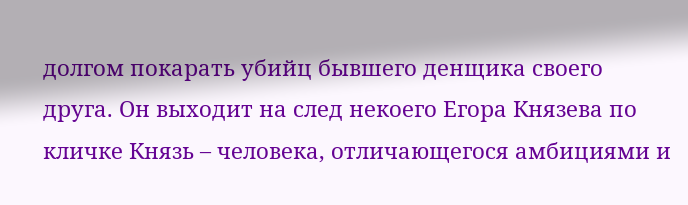долгом покарать убийц бывшего денщика своего друга. Он выходит на след некоего Егора Князева по кличке Князь – человека, отличающегося амбициями и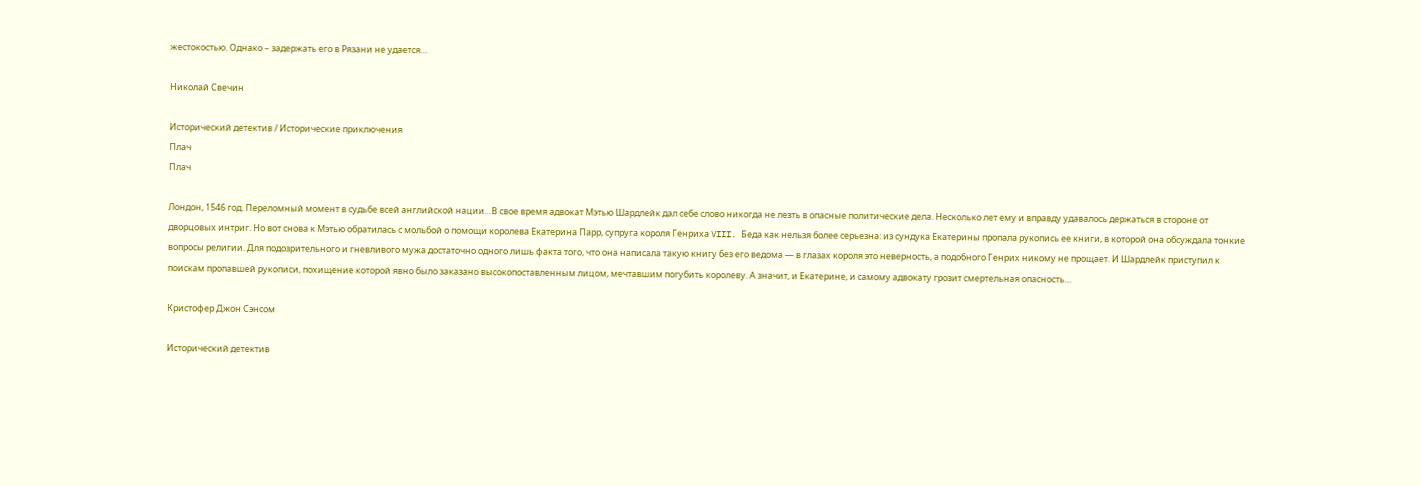жестокостью. Однако – задержать его в Рязани не удается…

Николай Свечин

Исторический детектив / Исторические приключения
Плач
Плач

Лондон, 1546 год. Переломный момент в судьбе всей английской нации…В свое время адвокат Мэтью Шардлейк дал себе слово никогда не лезть в опасные политические дела. Несколько лет ему и вправду удавалось держаться в стороне от дворцовых интриг. Но вот снова к Мэтью обратилась с мольбой о помощи королева Екатерина Парр, супруга короля Генриха VIII. Беда как нельзя более серьезна: из сундука Екатерины пропала рукопись ее книги, в которой она обсуждала тонкие вопросы религии. Для подозрительного и гневливого мужа достаточно одного лишь факта того, что она написала такую книгу без его ведома — в глазах короля это неверность, а подобного Генрих никому не прощает. И Шардлейк приступил к поискам пропавшей рукописи, похищение которой явно было заказано высокопоставленным лицом, мечтавшим погубить королеву. А значит, и Екатерине, и самому адвокату грозит смертельная опасность…

Кристофер Джон Сэнсом

Исторический детектив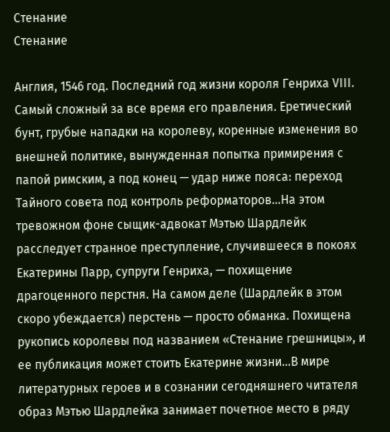Стенание
Стенание

Англия, 1546 год. Последний год жизни короля Генриха VIII. Самый сложный за все время его правления. Еретический бунт, грубые нападки на королеву, коренные изменения во внешней политике, вынужденная попытка примирения с папой римским, а под конец — удар ниже пояса: переход Тайного совета под контроль реформаторов…На этом тревожном фоне сыщик-адвокат Мэтью Шардлейк расследует странное преступление, случившееся в покоях Екатерины Парр, супруги Генриха, — похищение драгоценного перстня. На самом деле (Шардлейк в этом скоро убеждается) перстень — просто обманка. Похищена рукопись королевы под названием «Стенание грешницы», и ее публикация может стоить Екатерине жизни…В мире литературных героев и в сознании сегодняшнего читателя образ Мэтью Шардлейка занимает почетное место в ряду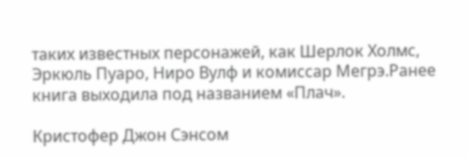таких известных персонажей, как Шерлок Холмс, Эркюль Пуаро, Ниро Вулф и комиссар Мегрэ.Ранее книга выходила под названием «Плач».

Кристофер Джон Сэнсом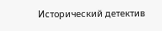Исторический детектив